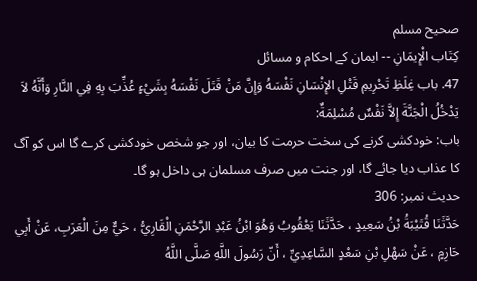صحيح مسلم
كِتَاب الْإِيمَانِ -- ایمان کے احکام و مسائل
47. باب غِلَظِ تَحْرِيمِ قَتْلِ الإِنْسَانِ نَفْسَهُ وَإِنَّ مَنْ قَتَلَ نَفْسَهُ بِشَيْءٍ عُذِّبَ بِهِ فِي النَّارِ وَأَنَّهُ لاَ يَدْخُلُ الْجَنَّةَ إِلاَّ نَفْسٌ مُسْلِمَةٌ:
باب: خودکشی کرنے کی سخت حرمت کا بیان، اور جو شخص خودکشی کرے گا اس کو آگ کا عذاب دیا جائے گا، اور جنت میں صرف مسلمان ہی داخل ہو گا۔
حدیث نمبر: 306
حَدَّثَنَا قُتَيْبَةُ بْنُ سَعِيدٍ ، حَدَّثَنَا يَعْقُوبُ وَهُوَ ابْنُ عَبْدِ الرَّحْمَنِ الْقَارِيُّ ، حَيٌّ مِنَ الْعَرَبِ، عَنْ أَبِي حَازِمٍ ، عَنْ سَهْلِ بْنِ سَعْدٍ السَّاعِدِيِّ ، أَنّ رَسُولَ اللَّهِ صَلَّى اللَّهُ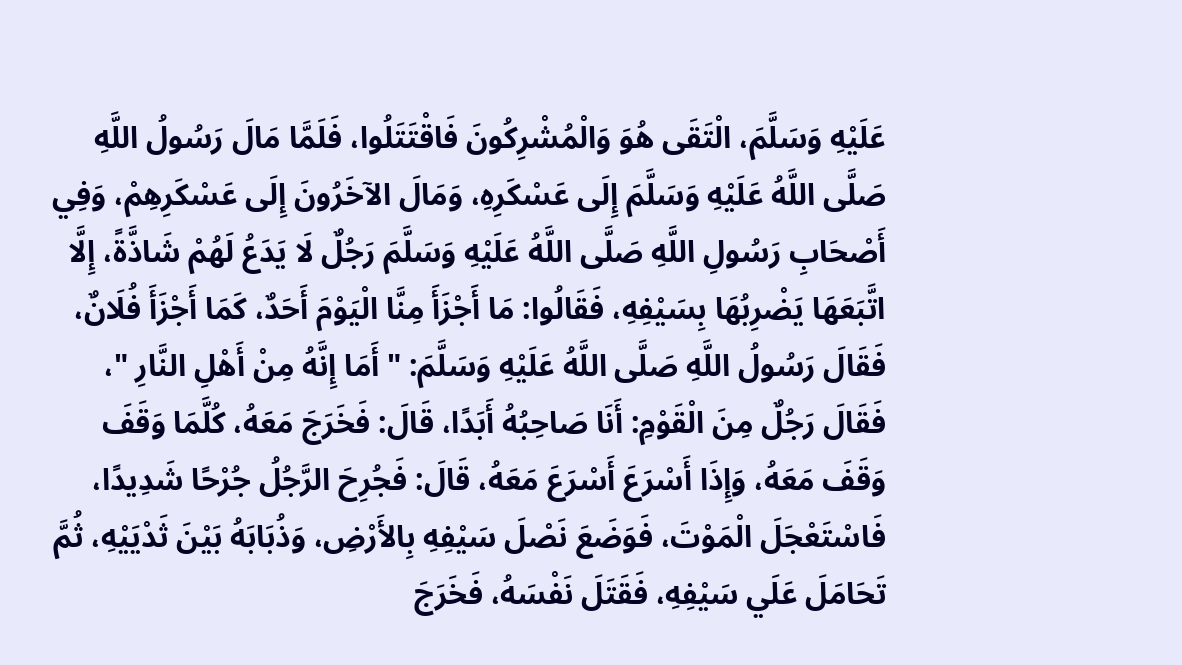عَلَيْهِ وَسَلَّمَ، الْتَقَى هُوَ وَالْمُشْرِكُونَ فَاقْتَتَلُوا، فَلَمَّا مَالَ رَسُولُ اللَّهِ صَلَّى اللَّهُ عَلَيْهِ وَسَلَّمَ إِلَى عَسْكَرِهِ، وَمَالَ الآخَرُونَ إِلَى عَسْكَرِهِمْ، وَفِي أَصْحَابِ رَسُولِ اللَّهِ صَلَّى اللَّهُ عَلَيْهِ وَسَلَّمَ رَجُلٌ لَا يَدَعُ لَهُمْ شَاذَّةً، إِلَّا اتَّبَعَهَا يَضْرِبُهَا بِسَيْفِهِ، فَقَالُوا: مَا أَجْزَأَ مِنَّا الْيَوْمَ أَحَدٌ، كَمَا أَجْزَأَ فُلَانٌ، فَقَالَ رَسُولُ اللَّهِ صَلَّى اللَّهُ عَلَيْهِ وَسَلَّمَ: " أَمَا إِنَّهُ مِنْ أَهْلِ النَّارِ "، فَقَالَ رَجُلٌ مِنَ الْقَوْمِ: أَنَا صَاحِبُهُ أَبَدًا، قَالَ: فَخَرَجَ مَعَهُ، كُلَّمَا وَقَفَ وَقَفَ مَعَهُ، وَإِذَا أَسْرَعَ أَسْرَعَ مَعَهُ، قَالَ: فَجُرِحَ الرَّجُلُ جُرْحًا شَدِيدًا، فَاسْتَعْجَلَ الْمَوْتَ، فَوَضَعَ نَصْلَ سَيْفِهِ بِالأَرْضِ، وَذُبَابَهُ بَيْنَ ثَدْيَيْهِ، ثُمَّ تَحَامَلَ عَلَي سَيْفِهِ، فَقَتَلَ نَفْسَهُ، فَخَرَجَ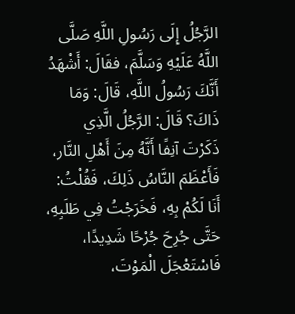الرَّجُلُ إِلَى رَسُولِ اللَّهِ صَلَّى اللَّهُ عَلَيْهِ وَسَلَّمَ، فقَالَ: أَشْهَدُ أَنَّكَ رَسُولُ اللَّهِ، قَالَ: وَمَا ذَاكَ؟ قَالَ: الرَّجُلُ الَّذِي ذَكَرْتَ آنِفًا أَنَّهُ مِنَ أَهْلِ النَّار، فَأَعْظَمَ النَّاسُ ذَلِكَ، فَقُلْتُ: أَنَا لَكُمْ بِهِ، فَخَرَجْتُ فِي طَلَبِهِ، حَتَّى جُرِحَ جُرْحًا شَدِيدًا، فَاسْتَعْجَلَ الْمَوْتَ،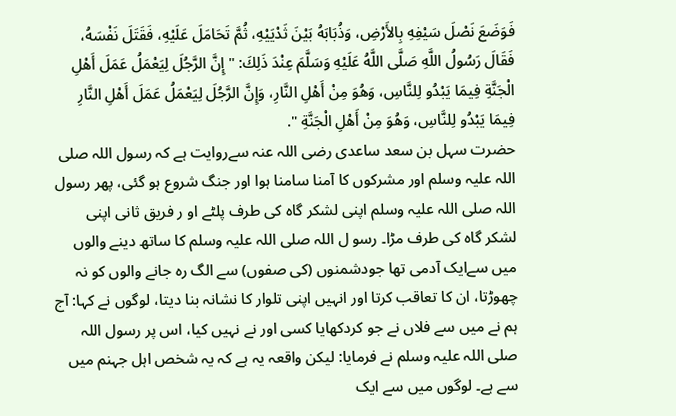فَوَضَعَ نَصْلَ سَيْفِهِ بِالأَرْضِ، وَذُبَابَهُ بَيْنَ ثَدْيَيْهِ، ثُمَّ تَحَامَلَ عَلَيْهِ، فَقَتَلَ نَفْسَهُ، فَقَالَ رَسُولُ اللَّهِ صَلَّى اللَّهُ عَلَيْهِ وَسَلَّمَ عِنْدَ ذَلِكَ: " إِنَّ الرَّجُلَ لِيَعْمَلُ عَمَلَ أَهْلِ الْجَنَّةِ فِيمَا يَبْدُو لِلنَّاسِ، وَهُوَ مِنْ أَهْلِ النَّارِ، وَإِنَّ الرَّجُلَ لِيَعْمَلُ عَمَلَ أَهْلِ النَّارِ فِيمَا يَبْدُو لِلنَّاسِ، وَهُوَ مِنْ أَهْلِ الْجَنَّةِ ".
حضرت سہل بن سعد ساعدی رضی اللہ عنہ سےروایت ہے کہ رسول اللہ صلی اللہ علیہ وسلم اور مشرکوں کا آمنا سامنا ہوا اور جنگ شروع ہو گئی، پھر رسول اللہ صلی اللہ علیہ وسلم اپنی لشکر گاہ کی طرف پلٹے او ر فریق ثانی اپنی لشکر گاہ کی طرف مڑا۔ رسو ل اللہ صلی اللہ علیہ وسلم کا ساتھ دینے والوں میں سےایک آدمی تھا جودشمنوں (کی صفوں) سے الگ رہ جانے والوں کو نہ چھوڑتا، ان کا تعاقب کرتا اور انہیں اپنی تلوار کا نشانہ بنا دیتا، لوگوں نے کہا: آج ہم نے میں سے فلاں نے جو کردکھایا کسی اور نے نہیں کیا، اس پر رسول اللہ صلی اللہ علیہ وسلم نے فرمایا: لیکن واقعہ یہ ہے کہ یہ شخص اہل جہنم میں سے ہے۔ لوگوں میں سے ایک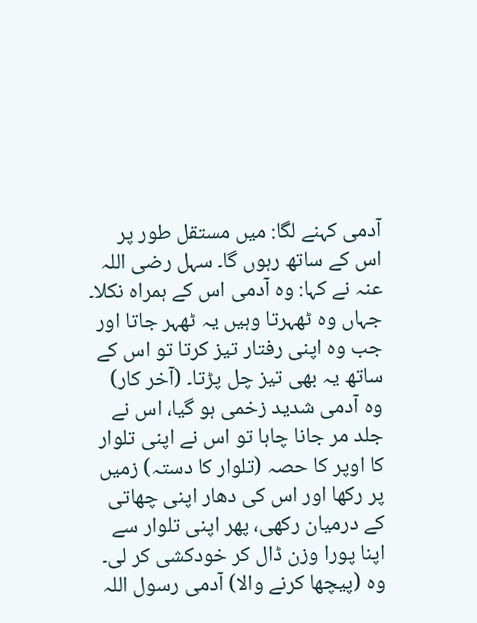آدمی کہنے لگا: میں مستقل طور پر اس کے ساتھ رہوں گا۔ سہل رضی اللہ عنہ نے کہا: وہ آدمی اس کے ہمراہ نکلا۔ جہاں وہ ٹھہرتا وہیں یہ ٹھہر جاتا اور جب وہ اپنی رفتار تیز کرتا تو اس کے ساتھ یہ بھی تیز چل پڑتا۔ (آخر کار) وہ آدمی شدید زخمی ہو گیا، اس نے جلد مر جانا چاہا تو اس نے اپنی تلوار کا اوپر کا حصہ (تلوار کا دستہ) زمیں پر رکھا اور اس کی دھار اپنی چھاتی کے درمیان رکھی، پھر اپنی تلوار سے اپنا پورا وزن ڈال کر خودکشی کر لی۔ وہ (پیچھا کرنے والا) آدمی رسول اللہ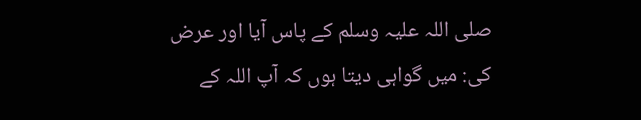صلی اللہ علیہ وسلم کے پاس آیا اور عرض کی: میں گواہی دیتا ہوں کہ آپ اللہ کے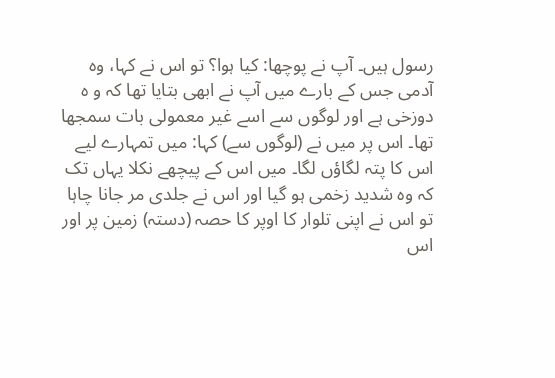رسول ہیں۔ آپ نے پوچھا: کیا ہوا؟ تو اس نے کہا، وہ آدمی جس کے بارے میں آپ نے ابھی بتایا تھا کہ و ہ دوزخی ہے اور لوگوں سے اسے غیر معمولی بات سمجھا تھا۔ اس پر میں نے (لوگوں سے) کہا: میں تمہارے لیے اس کا پتہ لگاؤں لگا۔ میں اس کے پیچھے نکلا یہاں تک کہ وہ شدید زخمی ہو گیا اور اس نے جلدی مر جانا چاہا تو اس نے اپنی تلوار کا اوپر کا حصہ (دستہ) زمین پر اور اس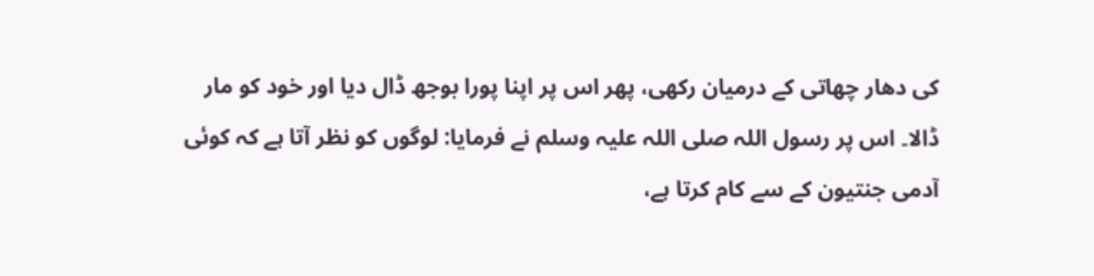کی دھار چھاتی کے درمیان رکھی، پھر اس پر اپنا پورا بوجھ ڈال دیا اور خود کو مار ڈالا۔ اس پر رسول اللہ صلی اللہ علیہ وسلم نے فرمایا: لوگوں کو نظر آتا ہے کہ کوئی آدمی جنتیون کے سے کام کرتا ہے،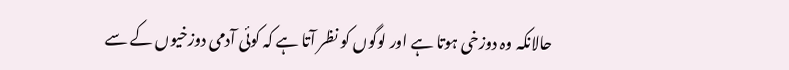حالانکہ وہ دوزخی ہوتا ہے اور لوگوں کو نظر آتا ہے کہ کوئی آدمی دوزخیوں کے سے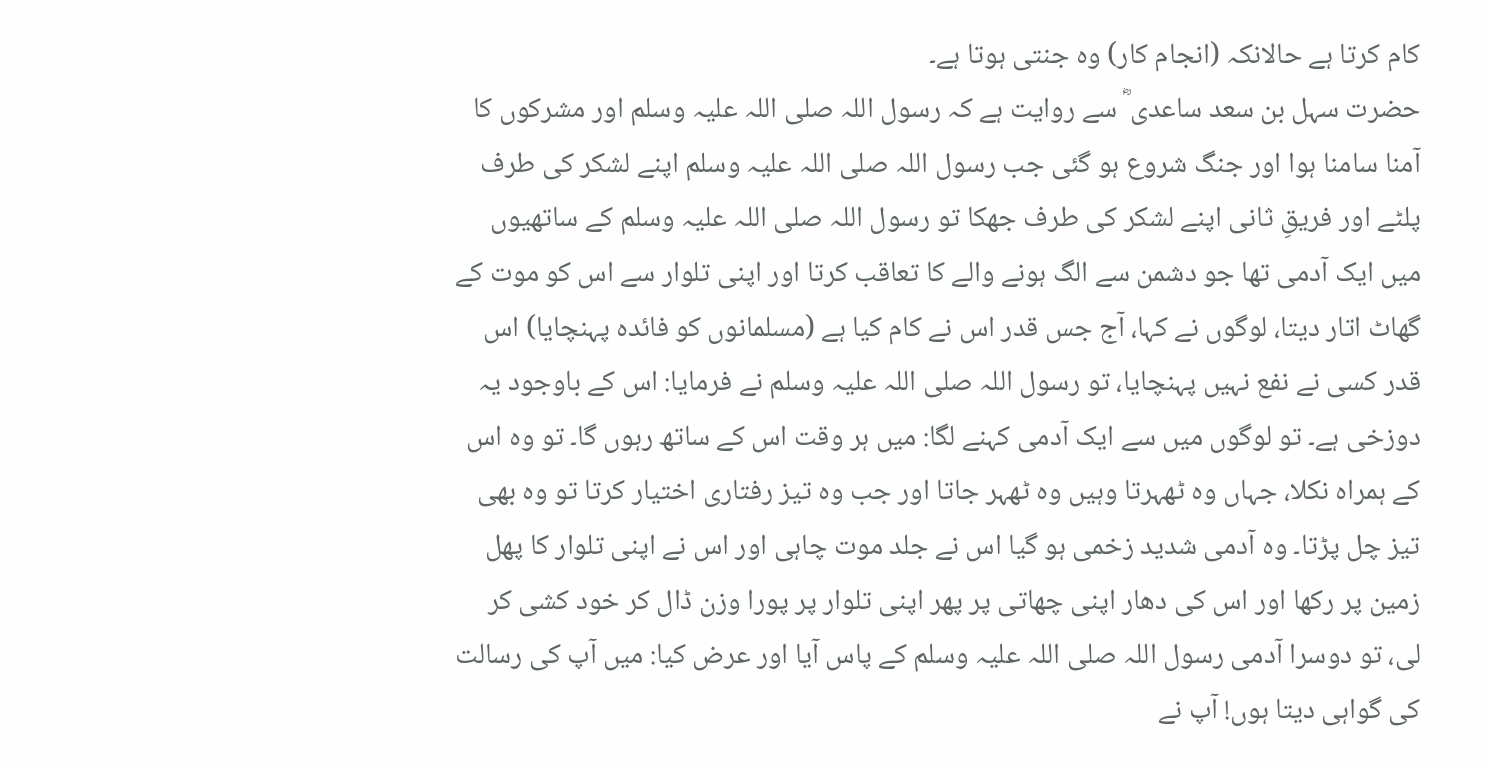کام کرتا ہے حالانکہ (انجام کار) وہ جنتی ہوتا ہے۔
حضرت سہل بن سعد ساعدی ؓ سے روایت ہے کہ رسول اللہ صلی اللہ علیہ وسلم اور مشرکوں کا آمنا سامنا ہوا اور جنگ شروع ہو گئی جب رسول اللہ صلی اللہ علیہ وسلم اپنے لشکر کی طرف پلٹے اور فریقِ ثانی اپنے لشکر کی طرف جھکا تو رسول اللہ صلی اللہ علیہ وسلم کے ساتھیوں میں ایک آدمی تھا جو دشمن سے الگ ہونے والے کا تعاقب کرتا اور اپنی تلوار سے اس کو موت کے گھاٹ اتار دیتا، لوگوں نے کہا، آج جس قدر اس نے کام کیا ہے (مسلمانوں کو فائدہ پہنچایا) اس قدر کسی نے نفع نہیں پہنچایا، تو رسول اللہ صلی اللہ علیہ وسلم نے فرمایا: اس کے باوجود یہ دوزخی ہے۔ تو لوگوں میں سے ایک آدمی کہنے لگا: میں ہر وقت اس کے ساتھ رہوں گا۔ تو وہ اس کے ہمراہ نکلا، جہاں وہ ٹھہرتا وہیں وہ ٹھہر جاتا اور جب وہ تیز رفتاری اختیار کرتا تو وہ بھی تیز چل پڑتا۔ وہ آدمی شدید زخمی ہو گیا اس نے جلد موت چاہی اور اس نے اپنی تلوار کا پھل زمین پر رکھا اور اس کی دھار اپنی چھاتی پر پھر اپنی تلوار پر پورا وزن ڈال کر خود کشی کر لی، تو دوسرا آدمی رسول اللہ صلی اللہ علیہ وسلم کے پاس آیا اور عرض کیا: میں آپ کی رسالت کی گواہی دیتا ہوں! آپ نے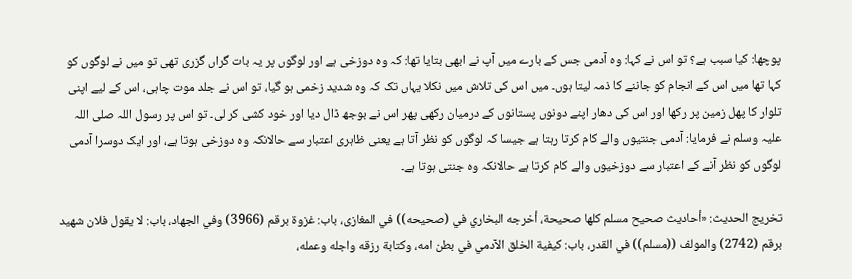پوچھا: کیا سبب ہے؟ تو اس نے کہا: وہ آدمی جس کے بارے میں آپ نے ابھی بتایا تھا: کہ وہ دوزخی ہے اور لوگوں پر یہ بات گراں گزری تھی تو میں نے لوگوں کو کہا تھا میں اس کے انجام کو جاننے کا ذمہ لیتا ہوں۔ میں اس کی تلاش میں نکلا یہاں تک کہ وہ شدید زخمی ہو گیا، تو اس نے جلد موت چاہی، اس کے لیے اپنی تلوار کا پھل زمین پر رکھا اور اس کی دھار اپنے دونوں پستانوں کے درمیان رکھی پھر اس نے بوجھ ڈال دیا اور خود کشی کر لی۔ تو اس پر رسول اللہ صلی اللہ علیہ وسلم نے فرمایا: آدمی جنتیوں والے کام کرتا رہتا ہے جیسا کہ لوگوں کو نظر آتا ہے یعنی ظاہری اعتبار سے حالانکہ وہ دوزخی ہوتا ہے، اور ایک دوسرا آدمی لوگوں کو نظر آنے کے اعتبار سے دوزخیوں والے کام کرتا ہے حالانکہ وہ جنتی ہوتا ہے۔

تخریج الحدیث: «أحاديث صحيح مسلم كلها صحيحة، أخرجه البخاري في (صحيحه)) في المغازی، باب: غزوة برقم (3966) وفي الجهاد، باب: لا يقول فلان شهيد برقم (2742) والمولف ((مسلم)) في القدر، باب: كيفية الخلق الآدمي في بطن امه، وكتابة رزقه واجله وعمله،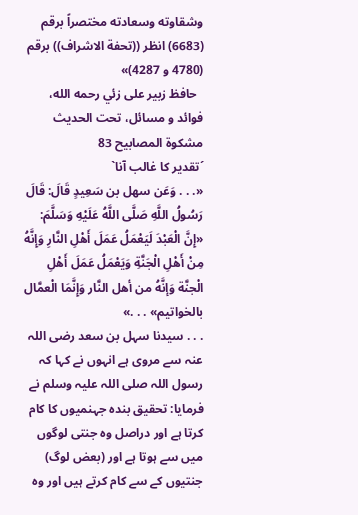وشقاوته وسعادته مختصراً برقم (6683) انظر ((تحفة الاشراف)) برقم (4780 و 4287)»
  حافظ زبير على زئي رحمه الله، فوائد و مسائل، تحت الحديث مشكوة المصابيح 83
´تقدیر کا غالب آنا`
«. . . وَعَن سهل بن سَعِيدٍ قَالَ: قَالَ رَسُولُ اللَّهِ صَلَّى اللَّهُ عَلَيْهِ وَسَلَّمَ: «إِنَّ الْعَبْدَ لَيَعْمَلُ عَمَلَ أَهْلِ النَّارِ وَإِنَّهُ مِنْ أَهْلِ الْجَنَّةِ وَيَعْمَلُ عَمَلَ أَهْلِ الْجنَّة وَإنَّهُ من أهل النَّار وَإِنَّمَا الْعمَّال بالخواتيم» . . .»
. . . سیدنا سہل بن سعد رضی اللہ عنہ سے مروی ہے انہوں نے کہا کہ رسول اللہ صلی اللہ علیہ وسلم نے فرمایا: تحقیق بندہ جہنمیوں کا کام کرتا ہے اور دراصل وہ جنتی لوگوں میں سے ہوتا ہے اور (بعض لوگ) جنتیوں کے سے کام کرتے ہیں اور وہ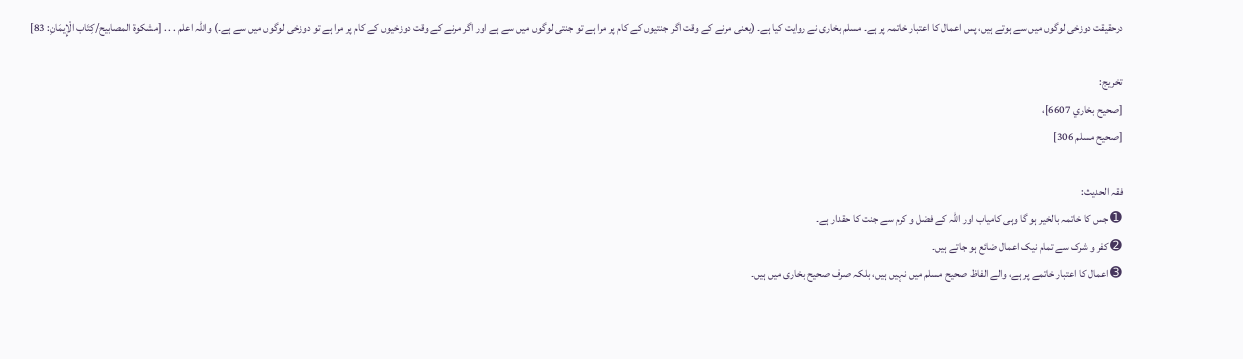درحقیقت دوزخی لوگوں میں سے ہوتے ہیں، پس اعمال کا اعتبار خاتمہ پر ہے۔ مسلم بخاری نے روایت کیا ہے۔ (یعنی مرنے کے وقت اگر جنتیوں کے کام پر مرا ہے تو جنتی لوگوں میں سے ہے اور اگر مرنے کے وقت دوزخیوں کے کام پر مرا ہے تو دوزخی لوگوں میں سے ہے۔) واللہ اعلم . . . [مشكوة المصابيح/كِتَاب الْإِيمَانِ: 83]

تخریج:
[صحيح بخاري 6607]،
[صحيح مسلم 306]

فقہ الحدیث:
➊ جس کا خاتمہ بالخیر ہو گا وہی کامیاب اور اللہ کے فضل و کرم سے جنت کا حقدار ہے۔
➋ کفر و شرک سے تمام نیک اعمال ضائع ہو جاتے ہیں۔
➌ اعمال کا اعتبار خاتمے پر ہے، والے الفاظ صحیح مسلم میں نہیں ہیں، بلکہ صرف صحیح بخاری میں ہیں۔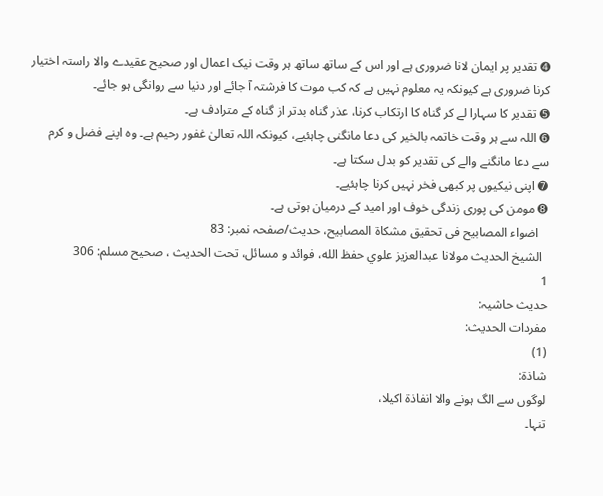➍ تقدیر پر ایمان لانا ضروری ہے اور اس کے ساتھ ساتھ ہر وقت نیک اعمال اور صحیح عقیدے والا راستہ اختیار کرنا ضروری ہے کیونکہ یہ معلوم نہیں ہے کہ کب موت کا فرشتہ آ جائے اور دنیا سے روانگی ہو جائے۔
➎ تقدیر کا سہارا لے کر گناہ کا ارتکاب کرنا، عذر گناہ بدتر از گناہ کے مترادف ہے۔
➏ اللہ سے ہر وقت خاتمہ بالخیر کی دعا مانگنی چاہئیے، کیونکہ اللہ تعالیٰ غفور رحیم ہے۔ وہ اپنے فضل و کرم سے دعا مانگنے والے کی تقدیر کو بدل سکتا ہے۔
➐ اپنی نیکیوں پر کبھی فخر نہیں کرنا چاہئیے۔
➑ مومن کی پوری زندگی خوف اور امید کے درمیان ہوتی ہے۔
   اضواء المصابیح فی تحقیق مشکاۃ المصابیح، حدیث/صفحہ نمبر: 83
  الشيخ الحديث مولانا عبدالعزيز علوي حفظ الله، فوائد و مسائل، تحت الحديث ، صحيح مسلم: 306
1
حدیث حاشیہ:
مفردات الحدیث:
(1)
شاذة:
لوگوں سے الگ ہونے والا انفاذۃ اکیلا،
تنہا۔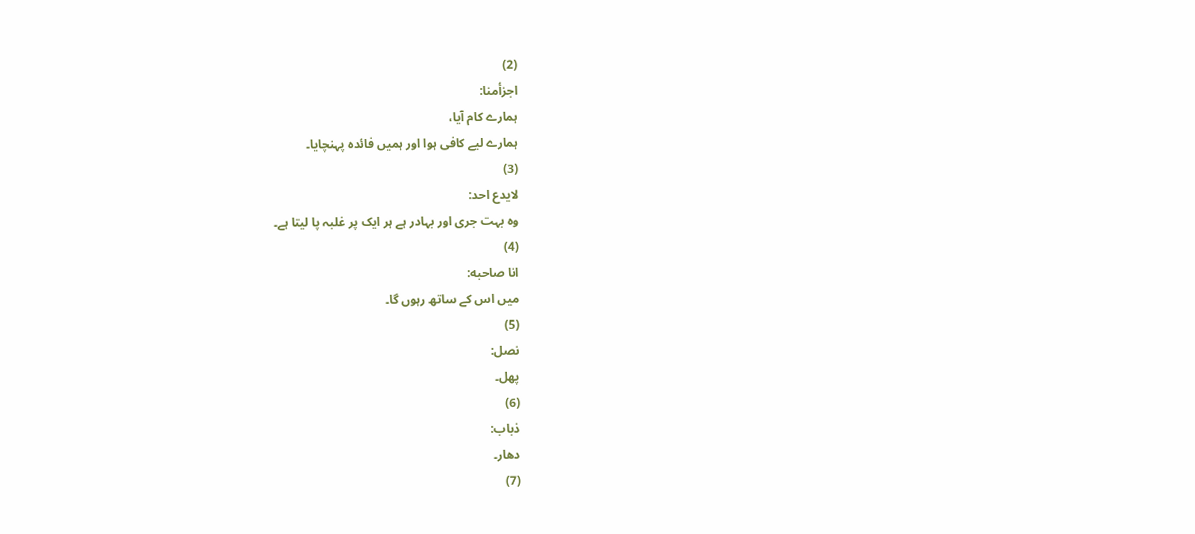(2)
اجزأمنا:
ہمارے کام آیا،
ہمارے لیے کافی ہوا اور ہمیں فائدہ پہنچایا۔
(3)
لايدع احد:
وہ بہت جری اور بہادر ہے ہر ایک پر غلبہ پا لیتا ہے۔
(4)
انا صاحبه:
میں اس کے ساتھ رہوں گا۔
(5)
نصل:
پھل۔
(6)
ذباب:
دھار۔
(7)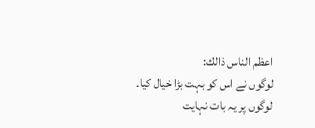اعظم الناس ذالك:
لوگوں نے اس کو بہت بڑا خیال کیا۔
لوگوں پر یہ بات نہایت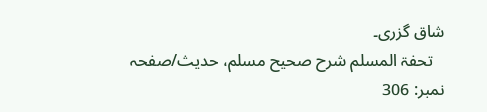شاق گزری۔
   تحفۃ المسلم شرح صحیح مسلم، حدیث/صفحہ نمبر: 306